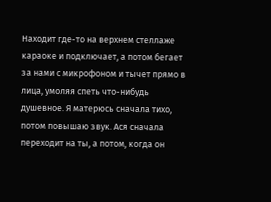Находит где-то на верхнем стеллаже караоке и подключает, а потом бегает за нами с микрофоном и тычет прямо в лица, умоляя спеть что-нибудь душевное. Я матерюсь сначала тихо, потом повышаю звук. Ася сначала переходит на ты, а потом, когда он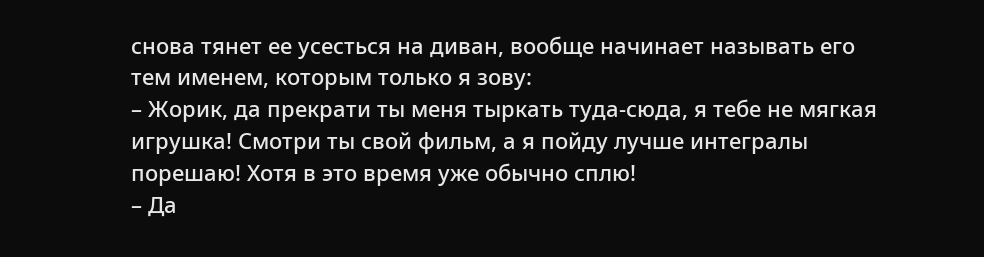снова тянет ее усесться на диван, вообще начинает называть его тем именем, которым только я зову:
– Жорик, да прекрати ты меня тыркать туда-сюда, я тебе не мягкая игрушка! Смотри ты свой фильм, а я пойду лучше интегралы порешаю! Хотя в это время уже обычно сплю!
– Да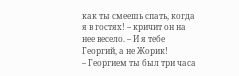как ты смеешь спать, когда я в гостях! – кричит он на нее весело. – И я тебе Георгий, а не Жорик!
– Георгием ты был три часа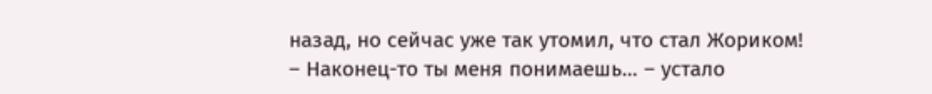назад, но сейчас уже так утомил, что стал Жориком!
– Наконец-то ты меня понимаешь… – устало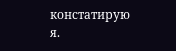констатирую я.